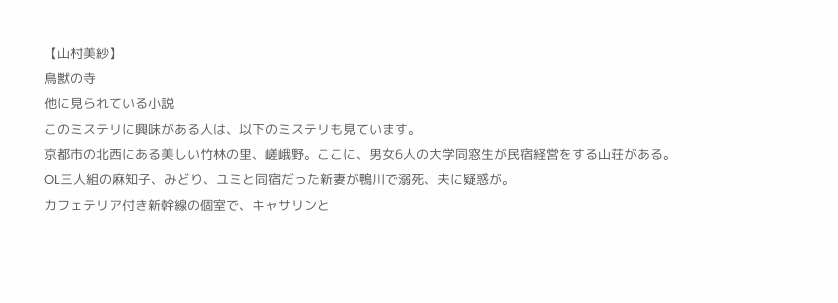【山村美紗】
鳥獣の寺
他に見られている小説
このミステリに興味がある人は、以下のミステリも見ています。
京都市の北西にある美しい竹林の里、嵯峨野。ここに、男女6人の大学同窓生が民宿経営をする山荘がある。
OL三人組の麻知子、みどり、ユミと同宿だった新妻が鴨川で溺死、夫に疑惑が。
カフェテリア付き新幹線の個室で、キャサリンと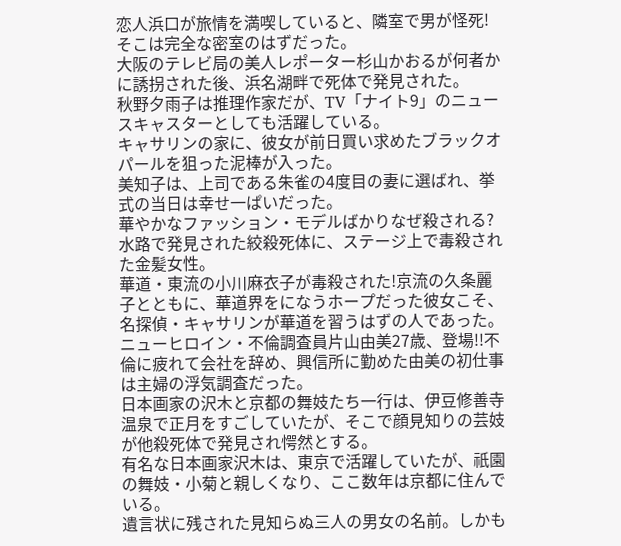恋人浜口が旅情を満喫していると、隣室で男が怪死!そこは完全な密室のはずだった。
大阪のテレビ局の美人レポーター杉山かおるが何者かに誘拐された後、浜名湖畔で死体で発見された。
秋野夕雨子は推理作家だが、TV「ナイト9」のニュースキャスターとしても活躍している。
キャサリンの家に、彼女が前日買い求めたブラックオパールを狙った泥棒が入った。
美知子は、上司である朱雀の4度目の妻に選ばれ、挙式の当日は幸せ一ぱいだった。
華やかなファッション・モデルばかりなぜ殺される?水路で発見された絞殺死体に、ステージ上で毒殺された金髪女性。
華道・東流の小川麻衣子が毒殺された!京流の久条麗子とともに、華道界をになうホープだった彼女こそ、名探偵・キャサリンが華道を習うはずの人であった。
ニューヒロイン・不倫調査員片山由美27歳、登場!!不倫に疲れて会社を辞め、興信所に勤めた由美の初仕事は主婦の浮気調査だった。
日本画家の沢木と京都の舞妓たち一行は、伊豆修善寺温泉で正月をすごしていたが、そこで顔見知りの芸妓が他殺死体で発見され愕然とする。
有名な日本画家沢木は、東京で活躍していたが、祇園の舞妓・小菊と親しくなり、ここ数年は京都に住んでいる。
遺言状に残された見知らぬ三人の男女の名前。しかも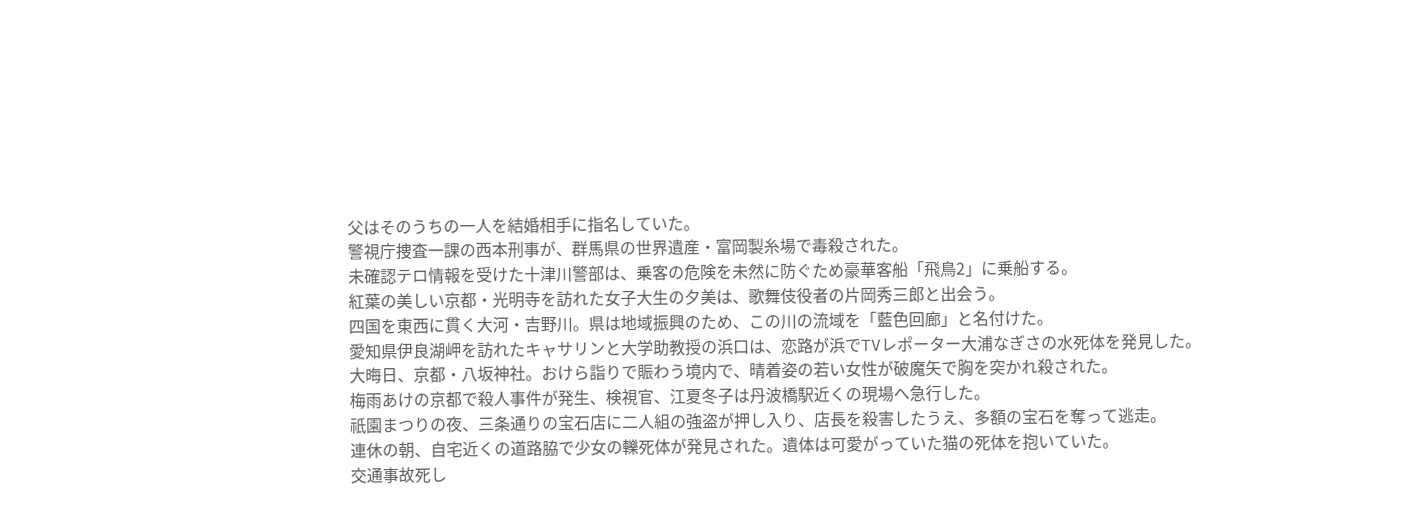父はそのうちの一人を結婚相手に指名していた。
警視庁捜査一課の西本刑事が、群馬県の世界遺産・富岡製糸場で毒殺された。
未確認テロ情報を受けた十津川警部は、乗客の危険を未然に防ぐため豪華客船「飛鳥2」に乗船する。
紅葉の美しい京都・光明寺を訪れた女子大生の夕美は、歌舞伎役者の片岡秀三郎と出会う。
四国を東西に貫く大河・吉野川。県は地域振興のため、この川の流域を「藍色回廊」と名付けた。
愛知県伊良湖岬を訪れたキャサリンと大学助教授の浜口は、恋路が浜でTVレポーター大浦なぎさの水死体を発見した。
大晦日、京都・八坂神社。おけら詣りで賑わう境内で、晴着姿の若い女性が破魔矢で胸を突かれ殺された。
梅雨あけの京都で殺人事件が発生、検視官、江夏冬子は丹波橋駅近くの現場へ急行した。
祇園まつりの夜、三条通りの宝石店に二人組の強盗が押し入り、店長を殺害したうえ、多額の宝石を奪って逃走。
連休の朝、自宅近くの道路脇で少女の轢死体が発見された。遺体は可愛がっていた猫の死体を抱いていた。
交通事故死し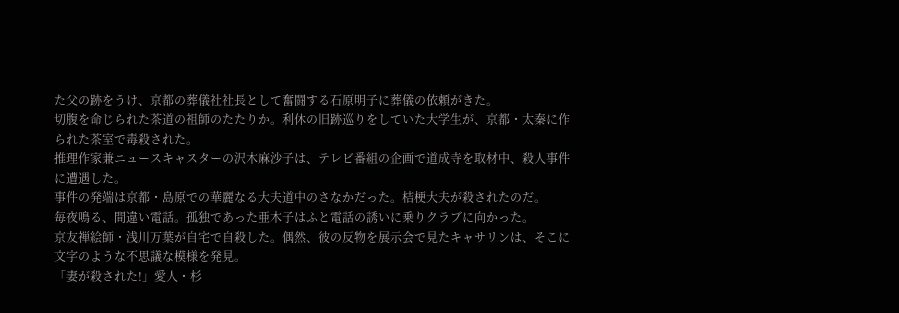た父の跡をうけ、京都の葬儀社社長として奮闘する石原明子に葬儀の依頼がきた。
切腹を命じられた茶道の祖師のたたりか。利休の旧跡巡りをしていた大学生が、京都・太秦に作られた茶室で毒殺された。
推理作家兼ニュースキャスターの沢木麻沙子は、テレビ番組の企画で道成寺を取材中、殺人事件に遭遇した。
事件の発端は京都・島原での華麗なる大夫道中のさなかだった。桔梗大夫が殺されたのだ。
毎夜鳴る、間違い電話。孤独であった亜木子はふと電話の誘いに乗りクラブに向かった。
京友禅絵師・浅川万葉が自宅で自殺した。偶然、彼の反物を展示会で見たキャサリンは、そこに文字のような不思議な模様を発見。
「妻が殺された!」愛人・杉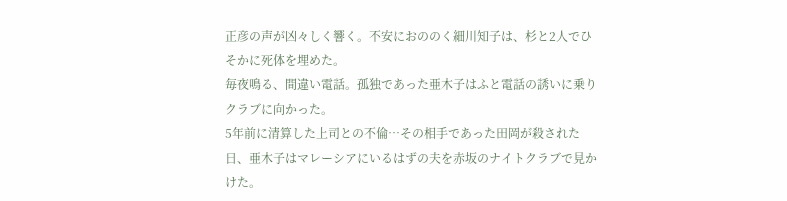正彦の声が凶々しく響く。不安におののく細川知子は、杉と2人でひそかに死体を埋めた。
毎夜鳴る、間違い電話。孤独であった亜木子はふと電話の誘いに乗りクラブに向かった。
5年前に清算した上司との不倫…その相手であった田岡が殺された日、亜木子はマレーシアにいるはずの夫を赤坂のナイトクラブで見かけた。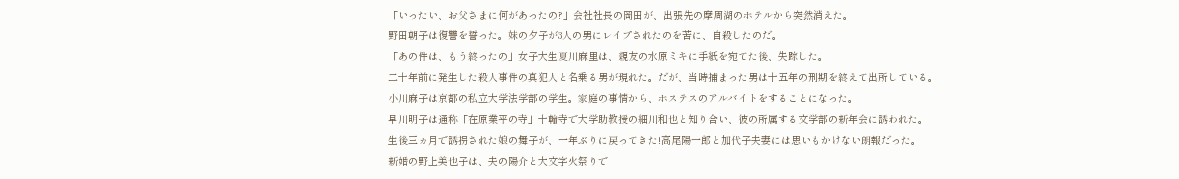「いったい、お父さまに何があったの?」会社社長の岡田が、出張先の摩周湖のホテルから突然消えた。
野田朝子は復讐を誓った。妹の夕子が3人の男にレイプされたのを苦に、自殺したのだ。
「あの件は、もう終ったの」女子大生夏川麻里は、親友の水原ミキに手紙を宛てた後、失踪した。
二十年前に発生した殺人事件の真犯人と名乗る男が現れた。だが、当時捕まった男は十五年の刑期を終えて出所している。
小川麻子は京都の私立大学法学部の学生。家庭の事情から、ホステスのアルバイトをすることになった。
早川明子は通称「在原業平の寺」十輪寺で大学助教授の細川和也と知り合い、彼の所属する文学部の新年会に誘われた。
生後三ヵ月で誘拐された娘の舞子が、一年ぶりに戻ってきた!高尾陽一郎と加代子夫妻には思いもかけない朗報だった。
新婚の野上美也子は、夫の陽介と大文字火祭りで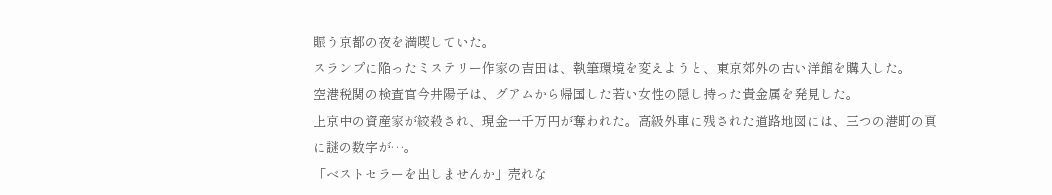賑う京都の夜を満喫していた。
スランプに陥ったミステリー作家の吉田は、執筆環境を変えようと、東京郊外の古い洋館を購入した。
空港税関の検査官今井陽子は、グアムから帰国した若い女性の隠し持った貴金属を発見した。
上京中の資産家が絞殺され、現金一千万円が奪われた。高級外車に残された道路地図には、三つの港町の頁に謎の数字が…。
「ベストセラーを出しませんか」売れな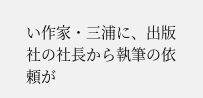い作家・三浦に、出版社の社長から執筆の依頼が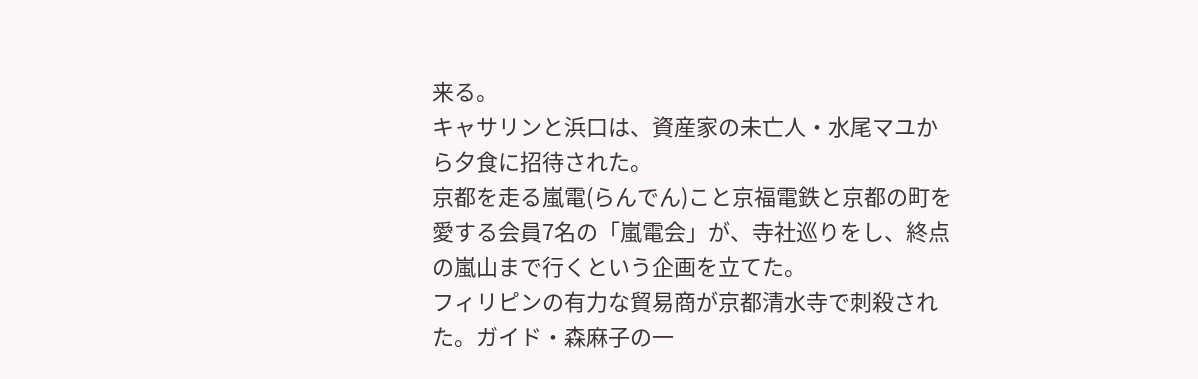来る。
キャサリンと浜口は、資産家の未亡人・水尾マユから夕食に招待された。
京都を走る嵐電(らんでん)こと京福電鉄と京都の町を愛する会員7名の「嵐電会」が、寺社巡りをし、終点の嵐山まで行くという企画を立てた。
フィリピンの有力な貿易商が京都清水寺で刺殺された。ガイド・森麻子の一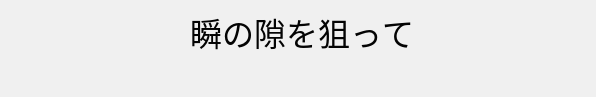瞬の隙を狙って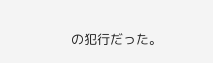の犯行だった。